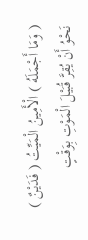( وَمَا أَجْمَلَهُ ) الْأَمِينُ الْمَيِّتُ ( فَدَيْنٌ ) نَحْوُ أَنْ يُقِرَّ قُبَيْلَ الْمَوْتِ بِوَقْتٍ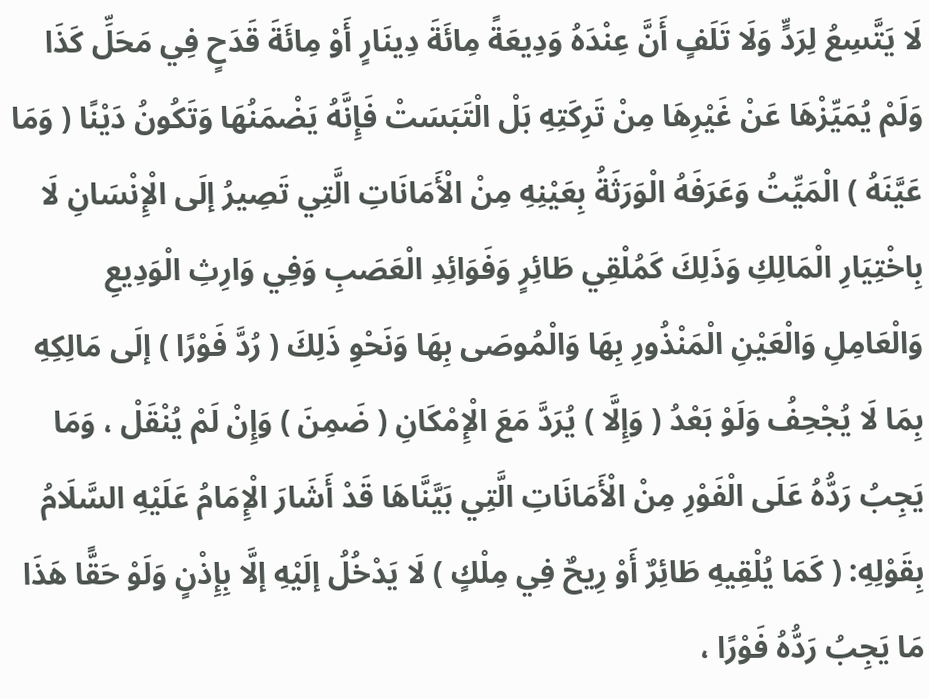لَا يَتَّسِعُ لِرَدٍّ وَلَا تَلَفٍ أَنَّ عِنْدَهُ وَدِيعَةً مِائَةَ دِينَارٍ أَوْ مِائَةَ قَدَحٍ فِي مَحَلِّ كَذَا وَلَمْ يُمَيِّزْهَا عَنْ غَيْرِهَا مِنْ تَرِكَتِهِ بَلْ الْتَبَسَتْ فَإِنَّهُ يَضْمَنُهَا وَتَكُونُ دَيْنًا ( وَمَا عَيَّنَهُ ) الْمَيِّتُ وَعَرَفَهُ الْوَرَثَةُ بِعَيْنِهِ مِنْ الْأَمَانَاتِ الَّتِي تَصِيرُ إلَى الْإِنْسَانِ لَا بِاخْتِيَارِ الْمَالِكِ وَذَلِكَ كَمُلْقِي طَائِرٍ وَفَوَائِدِ الْعَصَبِ وَفِي وَارِثِ الْوَدِيعِ وَالْعَامِلِ وَالْعَيْنِ الْمَنْذُورِ بِهَا وَالْمُوصَى بِهَا وَنَحْوِ ذَلِكَ ( رُدَّ فَوْرًا ) إلَى مَالِكِهِ بِمَا لَا يُجْحِفُ وَلَوْ بَعْدُ ( وَإِلَّا ) يُرَدَّ مَعَ الْإِمْكَانِ ( ضَمِنَ ) وَإِنْ لَمْ يُنْقَلْ ، وَمَا يَجِبُ رَدُّهُ عَلَى الْفَوْرِ مِنْ الْأَمَانَاتِ الَّتِي بَيَّنَّاهَا قَدْ أَشَارَ الْإِمَامُ عَلَيْهِ السَّلَامُ بِقَوْلِهِ: ( كَمَا يُلْقِيهِ طَائِرٌ أَوْ رِيحٌ فِي مِلْكٍ ) لَا يَدْخُلُ إلَيْهِ إلَّا بِإِذْنٍ وَلَوْ حَقًّا هَذَا مَا يَجِبُ رَدُّهُ فَوْرًا ،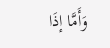وَأَمَّا إذَا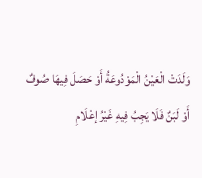وَلَدَتْ الْعَيْنُ الْمَوْدُوعَةُ أَوْ حَصَلَ فِيهَا صُوفٌ أَوْ لَبَنٌ فَلَا يَجِبُ فِيهِ غَيْرُ إعْلَامِ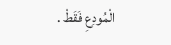الْمُودِعِ فَقَطْ .